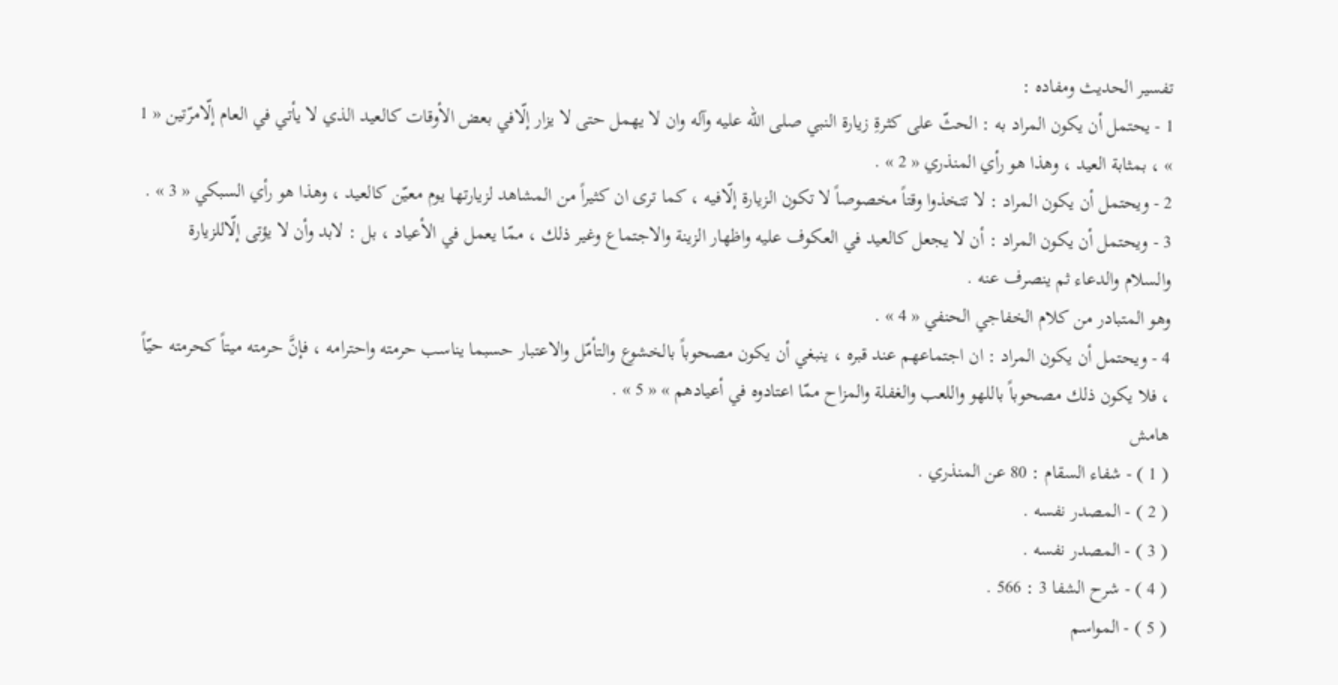تفسير الحديث ومفاده :
1 - يحتمل أن يكون المراد به : الحثّ على كثرةِ زيارة النبي صلى الله عليه وآله وان لا يهمل حتى لا يزار إلّافي بعض الأوقات كالعيد الذي لا يأتي في العام إلّامرّتين « 1 » ، بمثابة العيد ، وهذا هو رأي المنذري « 2 » .
2 - ويحتمل أن يكون المراد : لا تتخذوا وقتاً مخصوصاً لا تكون الزيارة إلّافيه ، كما ترى ان كثيراً من المشاهد لزيارتها يوم معيّن كالعيد ، وهذا هو رأي السبكي « 3 » .
3 - ويحتمل أن يكون المراد : أن لا يجعل كالعيد في العكوف عليه واظهار الزينة والاجتماع وغير ذلك ، ممّا يعمل في الأعياد ، بل : لابد وأن لا يؤتى إلّاللزيارة والسلام والدعاء ثم ينصرف عنه .
وهو المتبادر من كلام الخفاجي الحنفي « 4 » .
4 - ويحتمل أن يكون المراد : ان اجتماعهم عند قبره ، ينبغي أن يكون مصحوباً بالخشوع والتأمّل والاعتبار حسبما يناسب حرمته واحترامه ، فإنَّ حرمته ميتاً كحرمته حيّاً ، فلا يكون ذلك مصحوباً باللهو واللعب والغفلة والمزاح ممّا اعتادوه في أعيادهم » « 5 » .
هامش
( 1 ) - شفاء السقام : 80 عن المنذري .
( 2 ) - المصدر نفسه .
( 3 ) - المصدر نفسه .
( 4 ) - شرح الشفا 3 : 566 .
( 5 ) - المواسم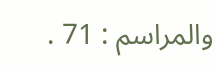والمراسم : 71 .